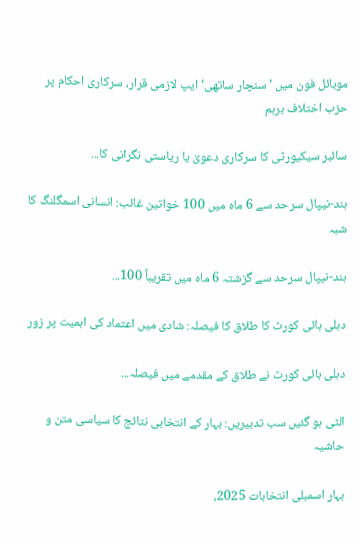موبائل فون میں ’سنچار ساتھی‘ ایپ لازمی قرار، سرکاری احکام پر حزب اختلاف برہم

سائبر سیکیورٹی کا سرکاری دعویٰ یا ریاستی نگرانی کا...

ہند-نیپال سرحد سے 6 ماہ میں 100 خواتین غائب: انسانی اسمگلنگ کا شبہ

ہند-نیپال سرحد سے گزشتہ 6 ماہ میں تقریباً 100...

دہلی ہائی کورٹ کا طلاق کا فیصلہ: شادی میں اعتماد کی اہمیت پر زور

دہلی ہائی کورٹ نے طلاق کے مقدمے میں فیصلہ...

الٹی ہو گئیں سب تدبیریں: بہار کے انتخابی نتائج کا سیاسی متن و حاشیہ

بہار اسمبلی انتخابات 2025،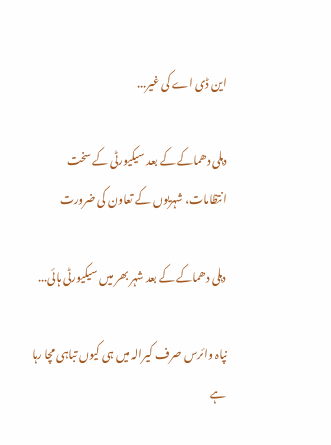این ڈی اے کی غیر...

دہلی دھماکے کے بعد سیکیورٹی کے سخت انتظامات، شہریوں کے تعاون کی ضرورت

دہلی دھماکے کے بعد شہر بھر میں سیکیورٹی ہائی...

نپاہ وائرس صرف کیرالہ میں ہی کیوں تباہی مچا رہا ہے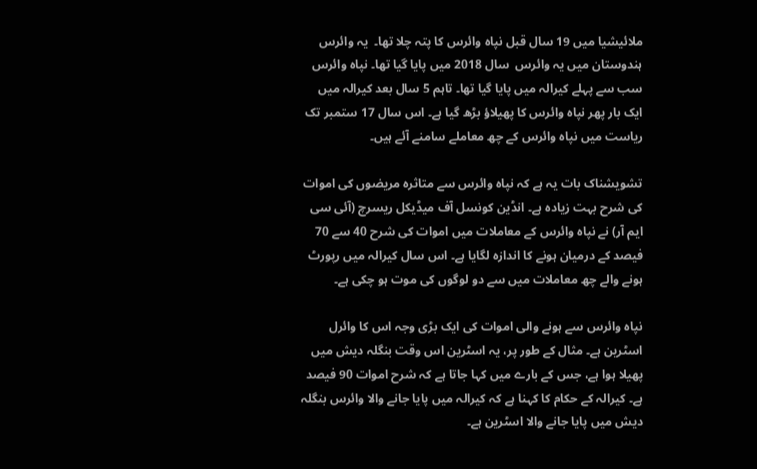ملائیشیا میں 19 سال قبل نپاہ وائرس کا پتہ چلا تھا۔  یہ وائرس ہندوستان میں یہ وائرس  سال 2018 میں پایا گیا تھا۔ نپاہ وائرس سب سے پہلے کیرالہ میں پایا گیا تھا۔ تاہم 5 سال بعد کیرالہ میں ایک بار پھر نپاہ وائرس کا پھیلاؤ بڑھ گیا ہے۔ اس سال 17 ستمبر تک ریاست میں نپاہ وائرس کے چھ معاملے سامنے آئے ہیں۔

تشویشناک بات یہ ہے کہ نپاہ وائرس سے متاثرہ مریضوں کی اموات کی شرح بہت زیادہ ہے۔ انڈین کونسل آف میڈیکل ریسرچ (آئی سی ایم آر) نے نپاہ وائرس کے معاملات میں اموات کی شرح 40 سے 70 فیصد کے درمیان ہونے کا اندازہ لگایا ہے۔ اس سال کیرالہ میں رپورٹ ہونے والے چھ معاملات میں سے دو لوگوں کی موت ہو چکی ہے۔

نپاہ وائرس سے ہونے والی اموات کی ایک بڑی وجہ اس کا وائرل اسٹرین ہے۔ مثال کے طور پر، یہ اسٹرین اس وقت بنگلہ دیش میں پھیلا ہوا ہے، جس کے بارے میں کہا جاتا ہے کہ شرح اموات 90 فیصد  ہے۔ کیرالہ کے حکام کا کہنا ہے کہ کیرالہ میں پایا جانے والا وائرس بنگلہ دیش میں پایا جانے والا اسٹرین ہے۔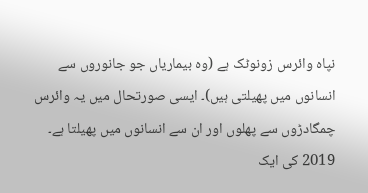نپاہ وائرس زونوٹک ہے (وہ بیماریاں جو جانوروں سے انسانوں میں پھیلتی ہیں)۔ ایسی صورتحال میں یہ وائرس چمگادڑوں سے پھلوں اور ان سے انسانوں میں پھیلتا ہے۔ 2019 کی ایک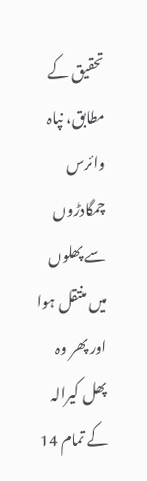تحقیق کے مطابق، نپاہ وائرس چمگادڑوں سے پھلوں میں منتقل ہوا اور پھر وہ پھل کیرالہ کے تمام 14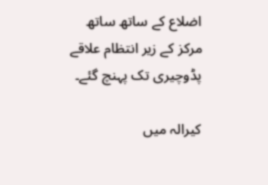اضلاع کے ساتھ ساتھ مرکز کے زیر انتظام علاقے پڈوچیری تک پہنچ گئے۔

کیرالہ میں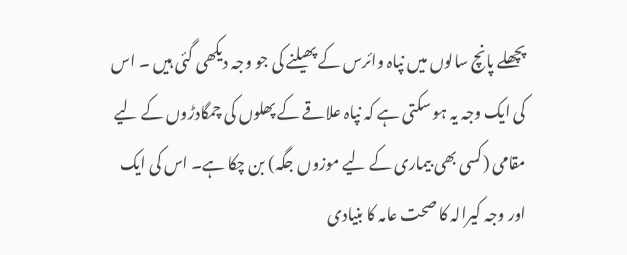پچھلے پانچ سالوں میں نپاہ وائرس کے پھیلنے کی جو وجہ دیکھی گئی ہیں ۔ اس کی ایک وجہ یہ ہو سکتی ہے کہ نپاہ علاقے کے پھلوں کی چمگادڑوں کے لیے مقامی (کسی بھی بیماری کے لیے موزوں جگہ) بن چکا ہے۔ اس کی ایک اور وجہ کیرالہ کا صحت عامہ کا بنیادی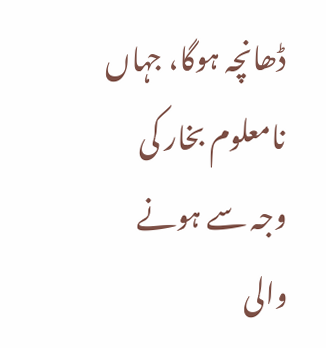ڈھانچہ ہوگا، جہاں نامعلوم بخار کی وجہ سے ہونے والی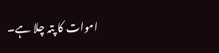اموات کا پتہ چلا ہے۔